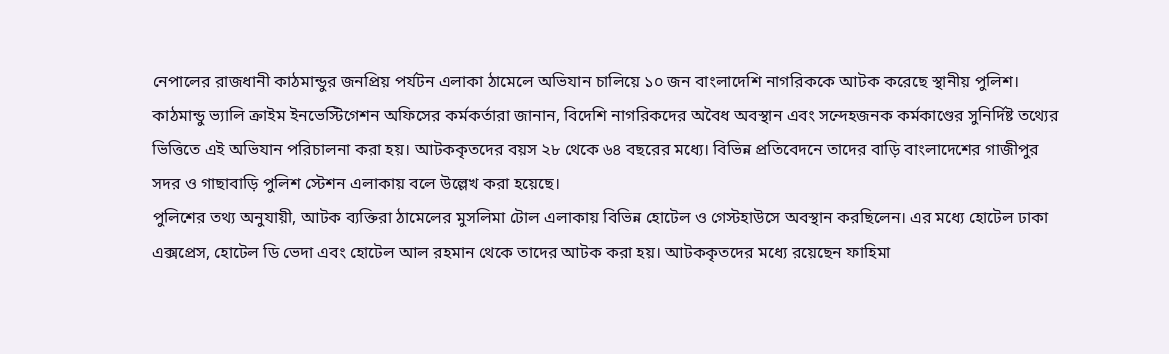নেপালের রাজধানী কাঠমান্ডুর জনপ্রিয় পর্যটন এলাকা ঠামেলে অভিযান চালিয়ে ১০ জন বাংলাদেশি নাগরিককে আটক করেছে স্থানীয় পুলিশ। কাঠমান্ডু ভ্যালি ক্রাইম ইনভেস্টিগেশন অফিসের কর্মকর্তারা জানান, বিদেশি নাগরিকদের অবৈধ অবস্থান এবং সন্দেহজনক কর্মকাণ্ডের সুনির্দিষ্ট তথ্যের ভিত্তিতে এই অভিযান পরিচালনা করা হয়। আটককৃতদের বয়স ২৮ থেকে ৬৪ বছরের মধ্যে। বিভিন্ন প্রতিবেদনে তাদের বাড়ি বাংলাদেশের গাজীপুর সদর ও গাছাবাড়ি পুলিশ স্টেশন এলাকায় বলে উল্লেখ করা হয়েছে।
পুলিশের তথ্য অনুযায়ী, আটক ব্যক্তিরা ঠামেলের মুসলিমা টোল এলাকায় বিভিন্ন হোটেল ও গেস্টহাউসে অবস্থান করছিলেন। এর মধ্যে হোটেল ঢাকা এক্সপ্রেস, হোটেল ডি ভেদা এবং হোটেল আল রহমান থেকে তাদের আটক করা হয়। আটককৃতদের মধ্যে রয়েছেন ফাহিমা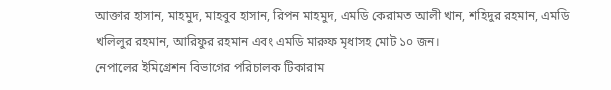আক্তার হাসান, মাহমুদ, মাহবুব হাসান, রিপন মাহমুদ, এমডি কেরামত আলী খান, শহিদুর রহমান, এমডি খলিলুর রহমান, আরিফুর রহমান এবং এমডি মারুফ মৃধাসহ মোট ১০ জন।
নেপালের ইমিগ্রেশন বিভাগের পরিচালক টিকারাম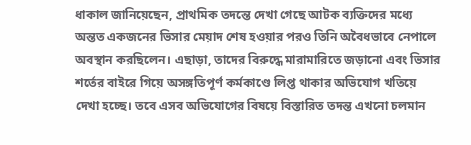ধাকাল জানিয়েছেন, প্রাথমিক তদন্তে দেখা গেছে আটক ব্যক্তিদের মধ্যে অন্তত একজনের ভিসার মেয়াদ শেষ হওয়ার পরও তিনি অবৈধভাবে নেপালে অবস্থান করছিলেন। এছাড়া, তাদের বিরুদ্ধে মারামারিতে জড়ানো এবং ভিসার শর্তের বাইরে গিয়ে অসঙ্গতিপূর্ণ কর্মকাণ্ডে লিপ্ত থাকার অভিযোগ খতিয়ে দেখা হচ্ছে। তবে এসব অভিযোগের বিষয়ে বিস্তারিত তদন্ত এখনো চলমান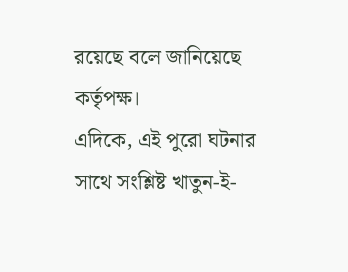রয়েছে বলে জানিয়েছে কর্তৃপক্ষ।
এদিকে, এই পুরো ঘটনার সাথে সংশ্লিষ্ট খাতুন-ই-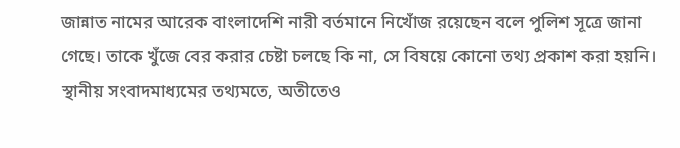জান্নাত নামের আরেক বাংলাদেশি নারী বর্তমানে নিখোঁজ রয়েছেন বলে পুলিশ সূত্রে জানা গেছে। তাকে খুঁজে বের করার চেষ্টা চলছে কি না, সে বিষয়ে কোনো তথ্য প্রকাশ করা হয়নি। স্থানীয় সংবাদমাধ্যমের তথ্যমতে, অতীতেও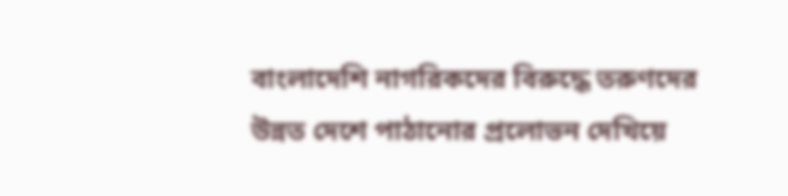বাংলাদেশি নাগরিকদের বিরুদ্ধে তরুণদের উন্নত দেশে পাঠানোর প্রলোভন দেখিয়ে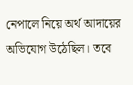নেপালে নিয়ে অর্থ আদায়ের অভিযোগ উঠেছিল। তবে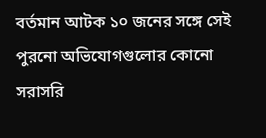বর্তমান আটক ১০ জনের সঙ্গে সেই পুরনো অভিযোগগুলোর কোনো সরাসরি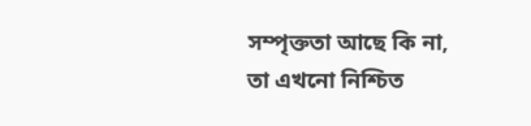সম্পৃক্ততা আছে কি না, তা এখনো নিশ্চিত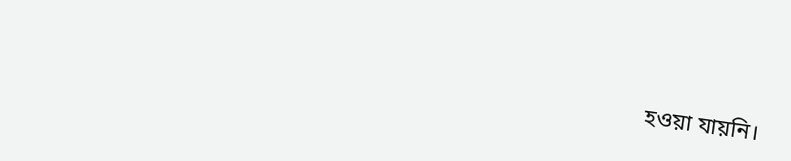হওয়া যায়নি।